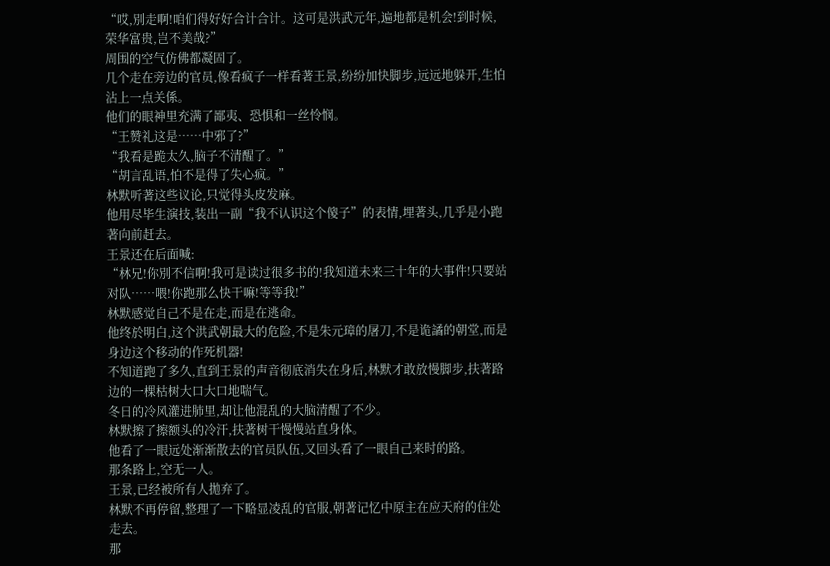“哎,別走啊!咱们得好好合计合计。这可是洪武元年,遍地都是机会!到时候,荣华富贵,岂不美哉?”
周围的空气仿佛都凝固了。
几个走在旁边的官员,像看疯子一样看著王景,纷纷加快脚步,远远地躲开,生怕沾上一点关係。
他们的眼神里充满了鄙夷、恐惧和一丝怜悯。
“王赞礼这是……中邪了?”
“我看是跪太久,脑子不清醒了。”
“胡言乱语,怕不是得了失心疯。”
林默听著这些议论,只觉得头皮发麻。
他用尽毕生演技,装出一副“我不认识这个傻子”的表情,埋著头,几乎是小跑著向前赶去。
王景还在后面喊:
“林兄!你別不信啊!我可是读过很多书的!我知道未来三十年的大事件!只要站对队……喂!你跑那么快干嘛!等等我!”
林默感觉自己不是在走,而是在逃命。
他终於明白,这个洪武朝最大的危险,不是朱元璋的屠刀,不是诡譎的朝堂,而是身边这个移动的作死机器!
不知道跑了多久,直到王景的声音彻底消失在身后,林默才敢放慢脚步,扶著路边的一棵枯树大口大口地喘气。
冬日的冷风灌进肺里,却让他混乱的大脑清醒了不少。
林默擦了擦额头的冷汗,扶著树干慢慢站直身体。
他看了一眼远处渐渐散去的官员队伍,又回头看了一眼自己来时的路。
那条路上,空无一人。
王景,已经被所有人拋弃了。
林默不再停留,整理了一下略显凌乱的官服,朝著记忆中原主在应天府的住处走去。
那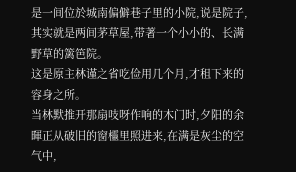是一间位於城南偏僻巷子里的小院,说是院子,其实就是两间茅草屋,带著一个小小的、长满野草的篱笆院。
这是原主林谨之省吃俭用几个月,才租下来的容身之所。
当林默推开那扇吱呀作响的木门时,夕阳的余暉正从破旧的窗欞里照进来,在满是灰尘的空气中,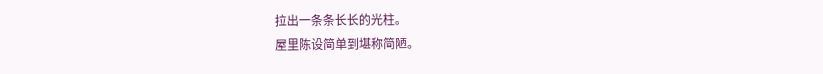拉出一条条长长的光柱。
屋里陈设简单到堪称简陋。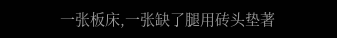一张板床,一张缺了腿用砖头垫著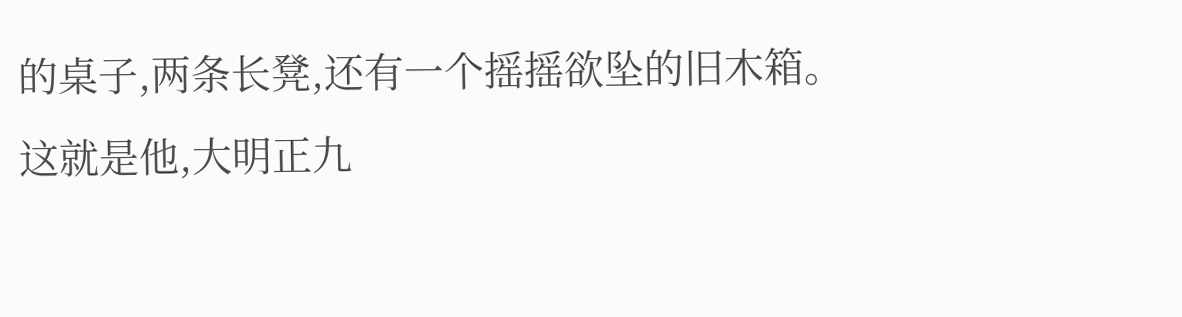的桌子,两条长凳,还有一个摇摇欲坠的旧木箱。
这就是他,大明正九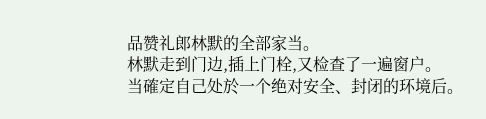品赞礼郎林默的全部家当。
林默走到门边,插上门栓,又检查了一遍窗户。
当確定自己处於一个绝对安全、封闭的环境后。